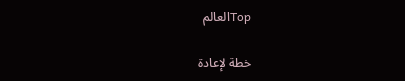Topالعالم

خطة لإعادة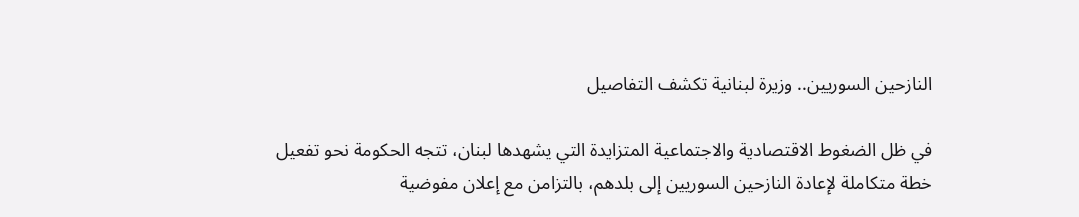النازحين السوريين.. وزيرة لبنانية تكشف التفاصيل

في ظل الضغوط الاقتصادية والاجتماعية المتزايدة التي يشهدها لبنان، تتجه الحكومة نحو تفعيل خطة متكاملة لإعادة النازحين السوريين إلى بلدهم، بالتزامن مع إعلان مفوضية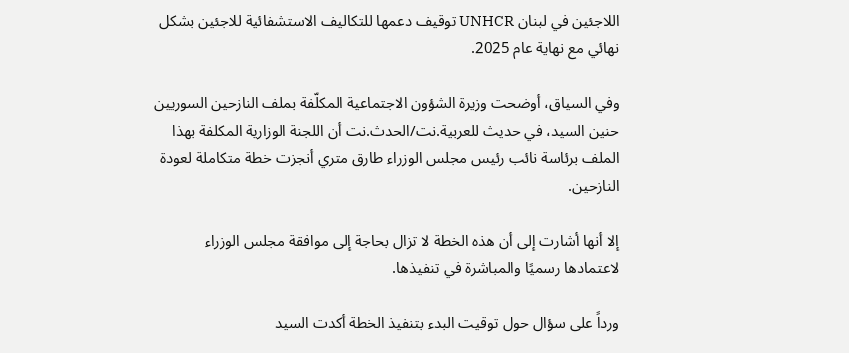اللاجئين في لبنان UNHCR توقيف دعمها للتكاليف الاستشفائية للاجئين بشكل نهائي مع نهاية عام 2025.

وفي السياق، أوضحت وزيرة الشؤون الاجتماعية المكلّفة بملف النازحين السوريين حنين السيد، في حديث للعربية.نت/الحدث.نت أن اللجنة الوزارية المكلفة بهذا الملف برئاسة نائب رئيس مجلس الوزراء طارق متري أنجزت خطة متكاملة لعودة النازحين.

إلا أنها أشارت إلى أن هذه الخطة لا تزال بحاجة إلى موافقة مجلس الوزراء لاعتمادها رسميًا والمباشرة في تنفيذها.

ورداً على سؤال حول توقيت البدء بتنفيذ الخطة أكدت السيد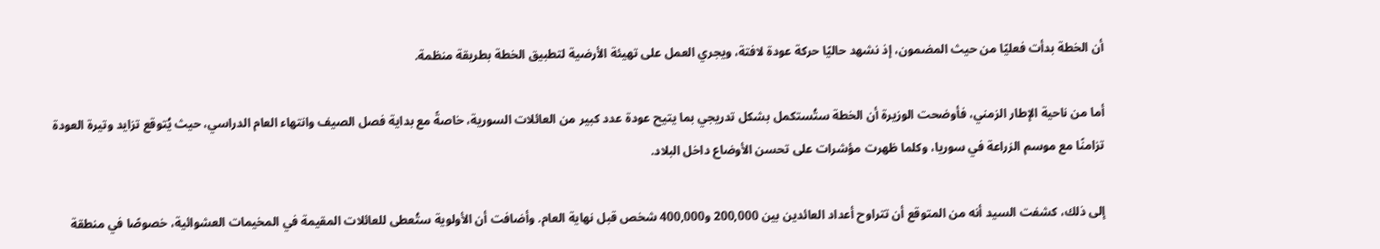أن الخطة بدأت فعليًا من حيث المضمون، إذ نشهد حاليًا حركة عودة لافتة، ويجري العمل على تهيئة الأرضية لتطبيق الخطة بطريقة منظمة.

أما من ناحية الإطار الزمني، فأوضحت الوزيرة أن الخطة ستُستكمل بشكل تدريجي بما يتيح عودة عدد كبير من العائلات السورية، خاصةً مع بداية فصل الصيف وانتهاء العام الدراسي، حيث يُتوقع تزايد وتيرة العودة تزامنًا مع موسم الزراعة في سوريا، وكلما ظهرت مؤشرات على تحسن الأوضاع داخل البلاد.

إلى ذلك، كشفت السيد أنه من المتوقع أن تتراوح أعداد العائدين بين 200,000 و400,000 شخص قبل نهاية العام. وأضافت أن الأولوية ستُعطى للعائلات المقيمة في المخيمات العشوائية، خصوصًا في منطقة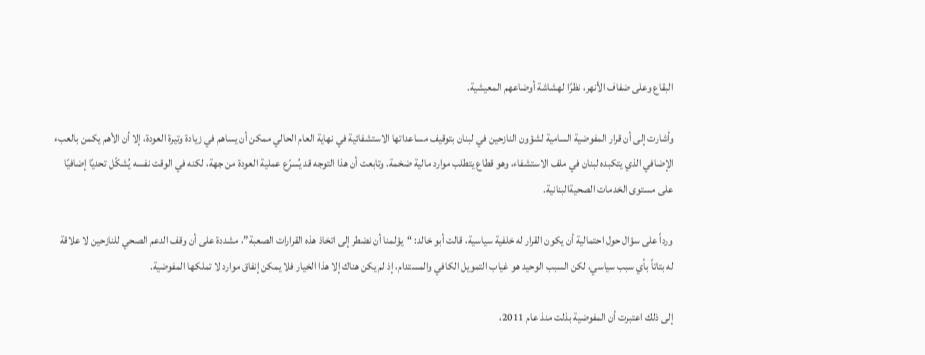البقاع وعلى ضفاف الأنهر، نظرًا لهشاشة أوضاعهم المعيشية.

وأشارت إلى أن قرار المفوضية السامية لشؤون النازحين في لبنان بتوقيف مساعداتها الاستشفائية في نهاية العام الحالي ممكن أن يساهم في زيادة وتيرة العودة، إلا أن الأهم يكمن بالعبء الإضافي الذي يتكبده لبنان في ملف الاستشفاء، وهو قطاع يتطلب موارد مالية ضخمة. وتابعت أن هذا التوجه قد يُسرّع عملية العودة من جهة، لكنه في الوقت نفسه يُشكّل تحديًا إضافيًا على مستوى الخدمات الصحيةالبنانية.

ورداً على سؤال حول احتمالية أن يكون القرار له خلفية سياسية، قالت أبو خالد: “يؤلمنا أن نضطر إلى اتخاذ هذه القرارات الصعبة”، مشددة على أن وقف الدعم الصحي للنازحين لا علاقة له بتاتاً بأي سبب سياسي، لكن السبب الوحيد هو غياب التمويل الكافي والمستدام، إذ لم يكن هناك إلا هذا الخيار فلا يمكن إنفاق موارد لا تملكها المفوضية.

إلى ذلك اعتبرت أن المفوضية بذلت منذ عام 2011،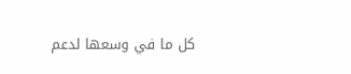كل ما في وسعها لدعم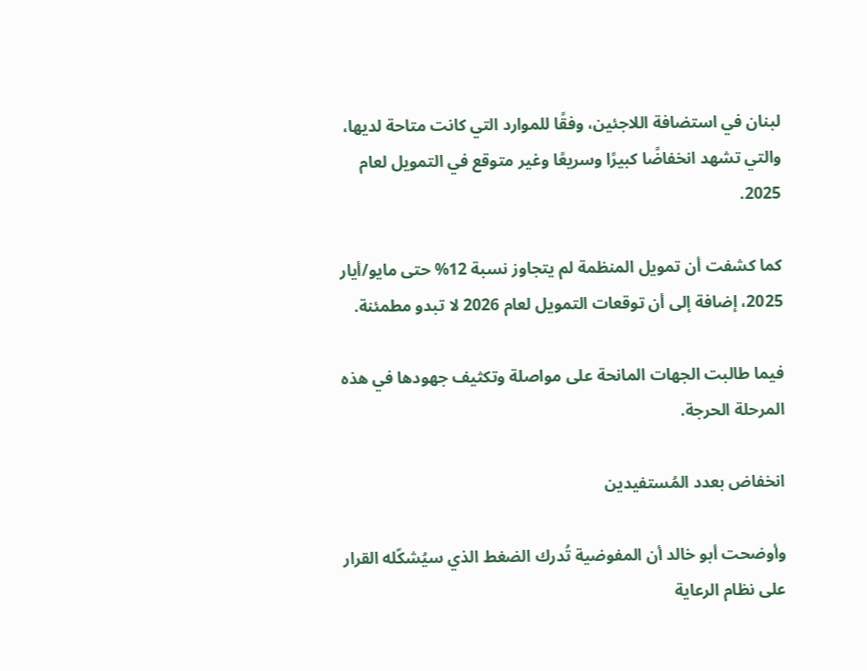لبنان في استضافة اللاجئين، وفقًا للموارد التي كانت متاحة لديها، والتي تشهد انخفاضًا كبيرًا وسريعًا وغير متوقع في التمويل لعام 2025.

كما كشفت أن تمويل المنظمة لم يتجاوز نسبة 12% حتى مايو/أيار 2025، إضافة إلى أن توقعات التمويل لعام 2026 لا تبدو مطمئنة.

فيما طالبت الجهات المانحة على مواصلة وتكثيف جهودها في هذه المرحلة الحرجة.

انخفاض بعدد المُستفيدين

وأوضحت أبو خالد أن المفوضية تُدرك الضغط الذي سيُشكّله القرار على نظام الرعاية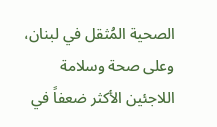الصحية المُثقل في لبنان، وعلى صحة وسلامة اللاجئين الأكثر ضعفاً في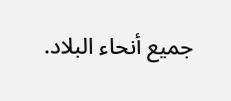جميع أنحاء البلاد.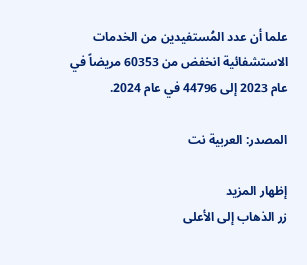علما أن عدد المُستفيدين من الخدمات الاستشفائية انخفض من 60353 مريضاً في عام 2023 إلى 44796 في عام 2024.

المصدر: العربية نت

إظهار المزيد
زر الذهاب إلى الأعلى